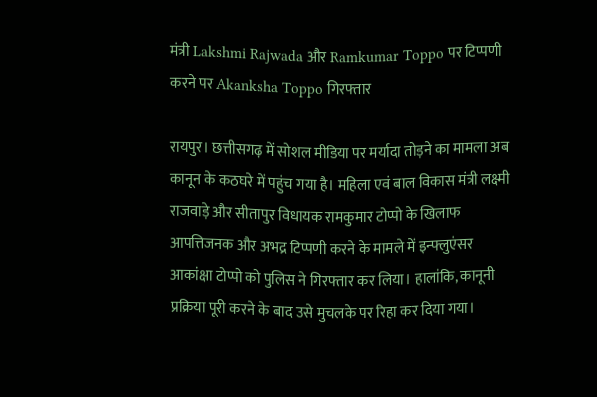मंत्री Lakshmi Rajwada और Ramkumar Toppo पर टिप्पणी करने पर Akanksha Toppo गिरफ्तार

रायपुर। छत्तीसगढ़ में सोशल मीडिया पर मर्यादा तोड़ने का मामला अब कानून के कठघरे में पहुंच गया है। महिला एवं बाल विकास मंत्री लक्ष्मी राजवाड़े और सीतापुर विधायक रामकुमार टोप्पो के खिलाफ आपत्तिजनक और अभद्र टिप्पणी करने के मामले में इन्फ्लुएंसर आकांक्षा टोप्पो को पुलिस ने गिरफ्तार कर लिया। हालांकि, कानूनी प्रक्रिया पूरी करने के बाद उसे मुचलके पर रिहा कर दिया गया।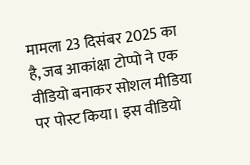मामला 23 दिसंबर 2025 का है, जब आकांक्षा टोप्पो ने एक वीडियो बनाकर सोशल मीडिया पर पोस्ट किया। इस वीडियो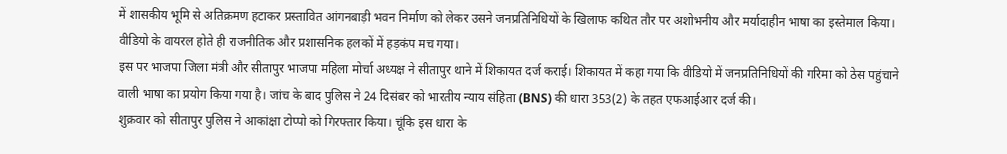में शासकीय भूमि से अतिक्रमण हटाकर प्रस्तावित आंगनबाड़ी भवन निर्माण को लेकर उसने जनप्रतिनिधियों के खिलाफ कथित तौर पर अशोभनीय और मर्यादाहीन भाषा का इस्तेमाल किया। वीडियो के वायरल होते ही राजनीतिक और प्रशासनिक हलकों में हड़कंप मच गया।
इस पर भाजपा जिला मंत्री और सीतापुर भाजपा महिला मोर्चा अध्यक्ष ने सीतापुर थाने में शिकायत दर्ज कराई। शिकायत में कहा गया कि वीडियो में जनप्रतिनिधियों की गरिमा को ठेस पहुंचाने वाली भाषा का प्रयोग किया गया है। जांच के बाद पुलिस ने 24 दिसंबर को भारतीय न्याय संहिता (BNS) की धारा 353(2) के तहत एफआईआर दर्ज की।
शुक्रवार को सीतापुर पुलिस ने आकांक्षा टोप्पो को गिरफ्तार किया। चूंकि इस धारा के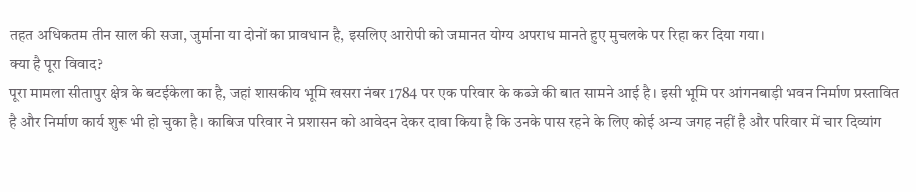तहत अधिकतम तीन साल की सजा, जुर्माना या दोनों का प्रावधान है, इसलिए आरोपी को जमानत योग्य अपराध मानते हुए मुचलके पर रिहा कर दिया गया।
क्या है पूरा विवाद?
पूरा मामला सीतापुर क्षेत्र के बटईकेला का है, जहां शासकीय भूमि खसरा नंबर 1784 पर एक परिवार के कब्जे की बात सामने आई है। इसी भूमि पर आंगनबाड़ी भवन निर्माण प्रस्तावित है और निर्माण कार्य शुरू भी हो चुका है। काबिज परिवार ने प्रशासन को आवेदन देकर दावा किया है कि उनके पास रहने के लिए कोई अन्य जगह नहीं है और परिवार में चार दिव्यांग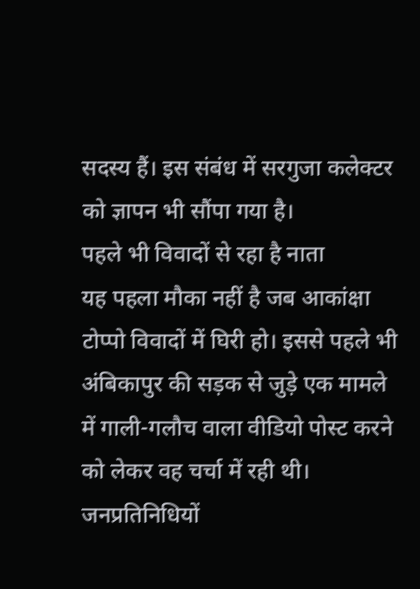सदस्य हैं। इस संबंध में सरगुजा कलेक्टर को ज्ञापन भी सौंपा गया है।
पहले भी विवादों से रहा है नाता
यह पहला मौका नहीं है जब आकांक्षा टोप्पो विवादों में घिरी हो। इससे पहले भी अंबिकापुर की सड़क से जुड़े एक मामले में गाली-गलौच वाला वीडियो पोस्ट करने को लेकर वह चर्चा में रही थी। जनप्रतिनिधियों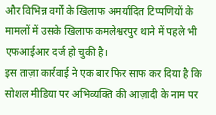और विभिन्न वर्गों के खिलाफ अमर्यादित टिप्पणियों के मामलों में उसके खिलाफ कमलेश्वरपुर थाने में पहले भी एफआईआर दर्ज हो चुकी है।
इस ताज़ा कार्रवाई ने एक बार फिर साफ कर दिया है कि सोशल मीडिया पर अभिव्यक्ति की आज़ादी के नाम पर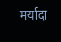मर्यादा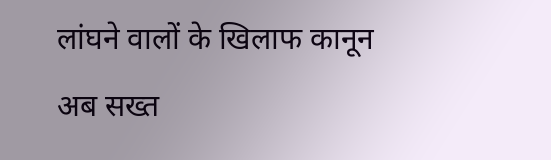लांघने वालों के खिलाफ कानून अब सख्त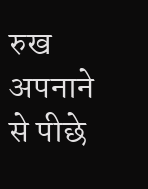रुख अपनाने से पीछे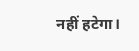नहीं हटेगा।